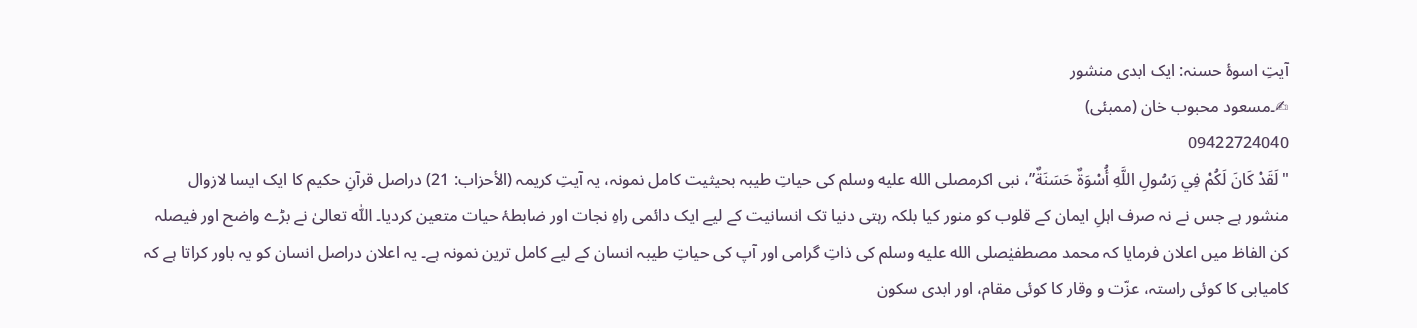آیتِ اسوۂ حسنہ: ایک ابدی منشور
✍۔مسعود محبوب خان (ممبئی)
09422724040
"لَقَدْ کَانَ لَكُمْ فِي رَسُولِ اللَّهِ أُسْوَةٌ حَسَنَةٌ”، نبی اکرمصلى الله عليه وسلم کی حیاتِ طیبہ بحیثیت کامل نمونہ، یہ آیتِ کریمہ (الأحزاب: 21) دراصل قرآنِ حکیم کا ایک ایسا لازوال منشور ہے جس نے نہ صرف اہلِ ایمان کے قلوب کو منور کیا بلکہ رہتی دنیا تک انسانیت کے لیے ایک دائمی راہِ نجات اور ضابطۂ حیات متعین کردیا۔ اللّٰہ تعالیٰ نے بڑے واضح اور فیصلہ کن الفاظ میں اعلان فرمایا کہ محمد مصطفیٰصلى الله عليه وسلم کی ذاتِ گرامی اور آپ کی حیاتِ طیبہ انسان کے لیے کامل ترین نمونہ ہے۔ یہ اعلان دراصل انسان کو یہ باور کراتا ہے کہ کامیابی کا کوئی راستہ، عزّت و وقار کا کوئی مقام، اور ابدی سکون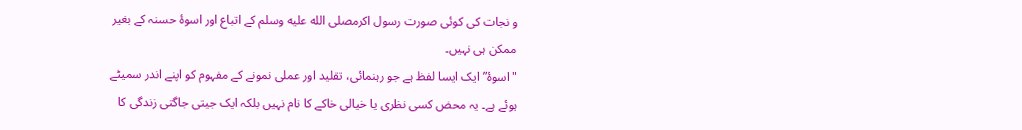و نجات کی کوئی صورت رسول اکرمصلى الله عليه وسلم کے اتباع اور اسوۂ حسنہ کے بغیر ممکن ہی نہیں۔
"اسوۂ” ایک ایسا لفظ ہے جو رہنمائی، تقلید اور عملی نمونے کے مفہوم کو اپنے اندر سمیٹے ہوئے ہے۔ یہ محض کسی نظری یا خیالی خاکے کا نام نہیں بلکہ ایک جیتی جاگتی زندگی کا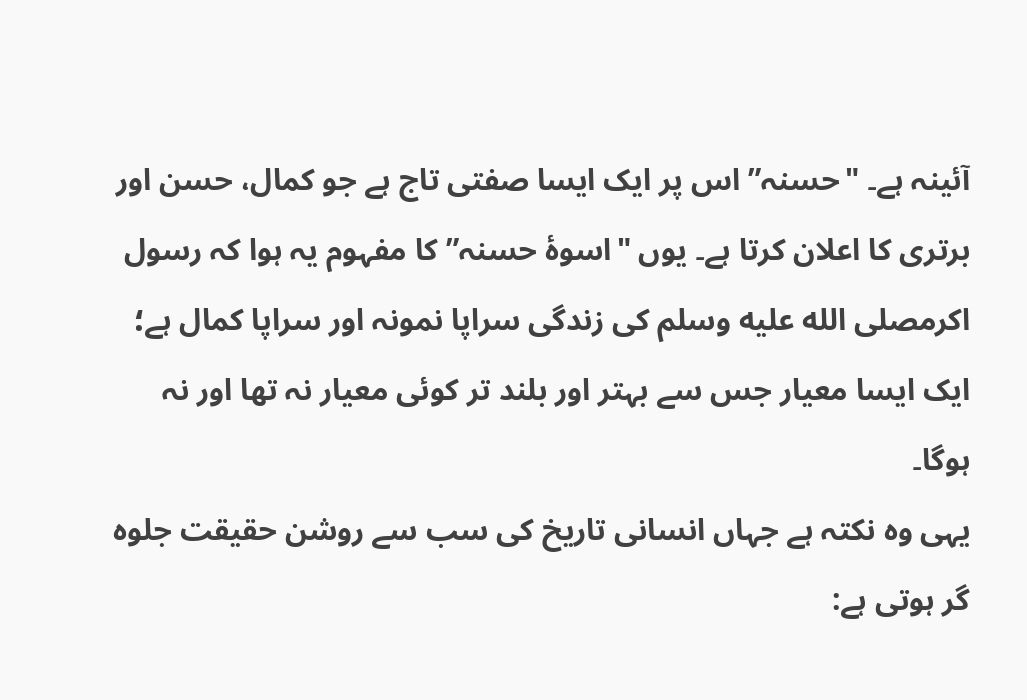آئینہ ہے۔ "حسنہ” اس پر ایک ایسا صفتی تاج ہے جو کمال، حسن اور برتری کا اعلان کرتا ہے۔ یوں "اسوۂ حسنہ” کا مفہوم یہ ہوا کہ رسول اکرمصلى الله عليه وسلم کی زندگی سراپا نمونہ اور سراپا کمال ہے؛ ایک ایسا معیار جس سے بہتر اور بلند تر کوئی معیار نہ تھا اور نہ ہوگا۔
یہی وہ نکتہ ہے جہاں انسانی تاریخ کی سب سے روشن حقیقت جلوہ گر ہوتی ہے: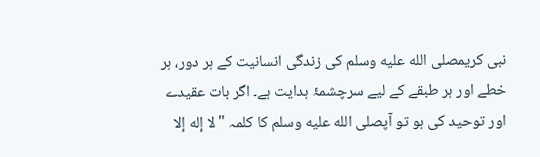نبی کریمصلى الله عليه وسلم کی زندگی انسانیت کے ہر دور، ہر خطے اور ہر طبقے کے لیے سرچشمۂ ہدایت ہے۔ اگر بات عقیدے اور توحید کی ہو تو آپصلى الله عليه وسلم کا کلمہ "لا إله إلا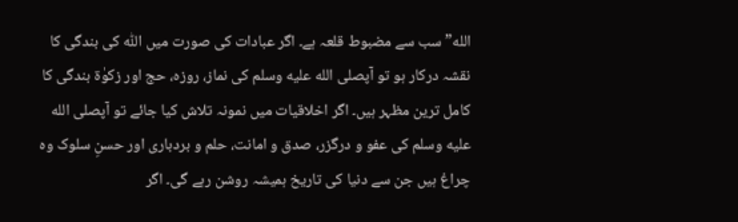الله” سب سے مضبوط قلعہ ہے۔ اگر عبادات کی صورت میں اللّٰہ کی بندگی کا نقشہ درکار ہو تو آپصلى الله عليه وسلم کی نماز، روزہ، حج اور زکوٰۃ بندگی کا کامل ترین مظہر ہیں۔ اگر اخلاقیات میں نمونہ تلاش کیا جائے تو آپصلى الله عليه وسلم کی عفو و درگزر، صدق و امانت، حلم و بردباری اور حسنِ سلوک وہ چراغ ہیں جن سے دنیا کی تاریخ ہمیشہ روشن رہے گی۔ اگر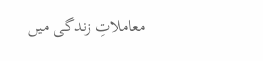معاملاتِ زندگی میں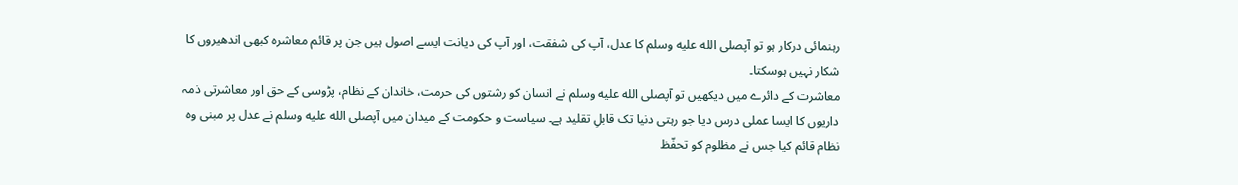رہنمائی درکار ہو تو آپصلى الله عليه وسلم کا عدل، آپ کی شفقت، اور آپ کی دیانت ایسے اصول ہیں جن پر قائم معاشرہ کبھی اندھیروں کا شکار نہیں ہوسکتا۔
معاشرت کے دائرے میں دیکھیں تو آپصلى الله عليه وسلم نے انسان کو رشتوں کی حرمت، خاندان کے نظام، پڑوسی کے حق اور معاشرتی ذمہ داریوں کا ایسا عملی درس دیا جو رہتی دنیا تک قابلِ تقلید ہے۔ سیاست و حکومت کے میدان میں آپصلى الله عليه وسلم نے عدل پر مبنی وہ نظام قائم کیا جس نے مظلوم کو تحفّظ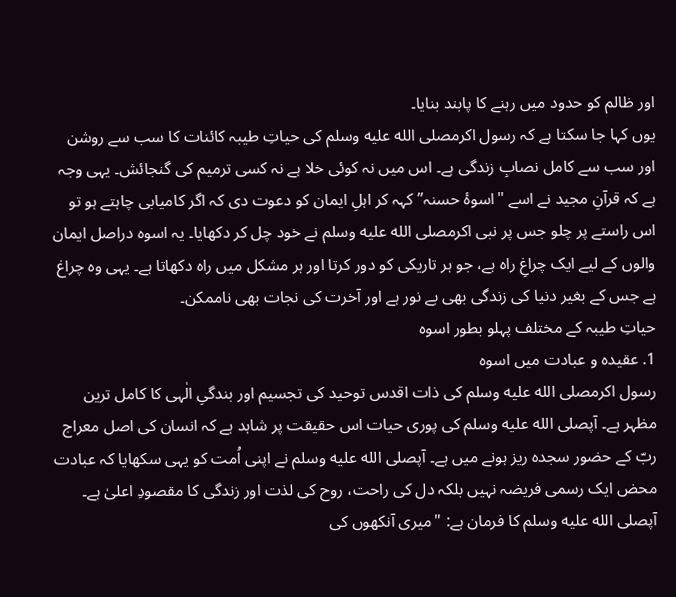اور ظالم کو حدود میں رہنے کا پابند بنایا۔
یوں کہا جا سکتا ہے کہ رسول اکرمصلى الله عليه وسلم کی حیاتِ طیبہ کائنات کا سب سے روشن اور سب سے کامل نصابِ زندگی ہے۔ اس میں نہ کوئی خلا ہے نہ کسی ترمیم کی گنجائش۔ یہی وجہ ہے کہ قرآنِ مجید نے اسے "اسوۂ حسنہ” کہہ کر اہلِ ایمان کو دعوت دی کہ اگر کامیابی چاہتے ہو تو اس راستے پر چلو جس پر نبی اکرمصلى الله عليه وسلم نے خود چل کر دکھایا۔ یہ اسوہ دراصل ایمان والوں کے لیے ایک چراغِ راہ ہے، جو ہر تاریکی کو دور کرتا اور ہر مشکل میں راہ دکھاتا ہے۔ یہی وہ چراغ ہے جس کے بغیر دنیا کی زندگی بھی بے نور ہے اور آخرت کی نجات بھی ناممکن۔
حیاتِ طیبہ کے مختلف پہلو بطور اسوہ
1. عقیدہ و عبادت میں اسوہ
رسول اکرمصلى الله عليه وسلم کی ذات اقدس توحید کی تجسیم اور بندگیِ الٰہی کا کامل ترین مظہر ہے۔ آپصلى الله عليه وسلم کی پوری حیات اس حقیقت پر شاہد ہے کہ انسان کی اصل معراج ربّ کے حضور سجدہ ریز ہونے میں ہے۔ آپصلى الله عليه وسلم نے اپنی اُمت کو یہی سکھایا کہ عبادت محض ایک رسمی فریضہ نہیں بلکہ دل کی راحت، روح کی لذت اور زندگی کا مقصودِ اعلیٰ ہے۔
آپصلى الله عليه وسلم کا فرمان ہے: "میری آنکھوں کی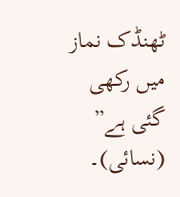ٹھنڈک نماز میں رکھی گئی ہے” (نسائی)۔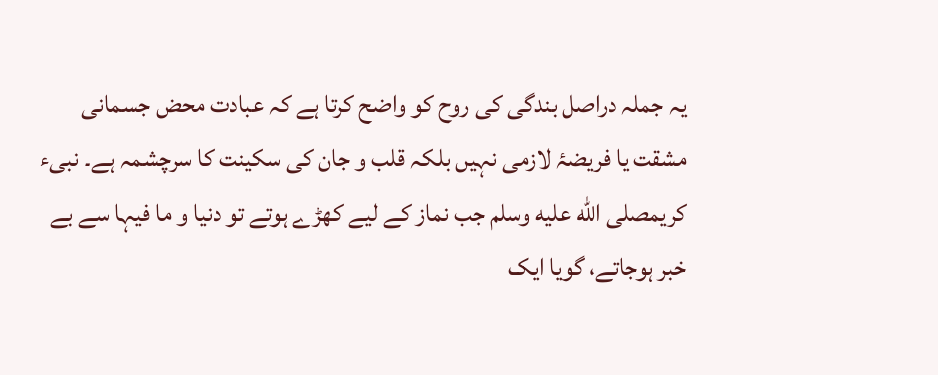یہ جملہ دراصل بندگی کی روح کو واضح کرتا ہے کہ عبادت محض جسمانی مشقت یا فریضۂ لازمی نہیں بلکہ قلب و جان کی سکینت کا سرچشمہ ہے۔ نبیء کریمصلى الله عليه وسلم جب نماز کے لیے کھڑے ہوتے تو دنیا و ما فیہا سے بے خبر ہوجاتے، گویا ایک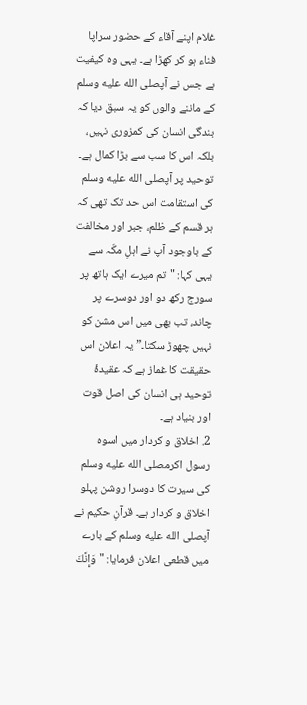غلام اپنے آقاء کے حضور سراپا فناء ہو کر کھڑا ہے۔ یہی وہ کیفیت ہے جس نے آپصلى الله عليه وسلم کے ماننے والوں کو یہ سبق دیا کہ بندگی انسان کی کمزوری نہیں، بلکہ اس کا سب سے بڑا کمال ہے۔
توحید پر آپصلى الله عليه وسلم کی استقامت اس حد تک تھی کہ ہر قسم کے ظلم، جبر اور مخالفت کے باوجود آپ نے اہلِ مکّہ سے یہی کہا: "تم میرے ایک ہاتھ پر سورج رکھ دو اور دوسرے پر چاند، تب بھی میں اس مشن کو نہیں چھوڑ سکتا۔” یہ اعلان اس حقیقت کا غماز ہے کہ عقیدۂ توحید ہی انسان کی اصل قوت اور بنیاد ہے۔
2. اخلاق و کردار میں اسوہ
رسول اکرمصلى الله عليه وسلم کی سیرت کا دوسرا روشن پہلو اخلاق و کردار ہے۔ قرآنِ حکیم نے آپصلى الله عليه وسلم کے بارے میں قطعی اعلان فرمایا: "وَإِنَّكَ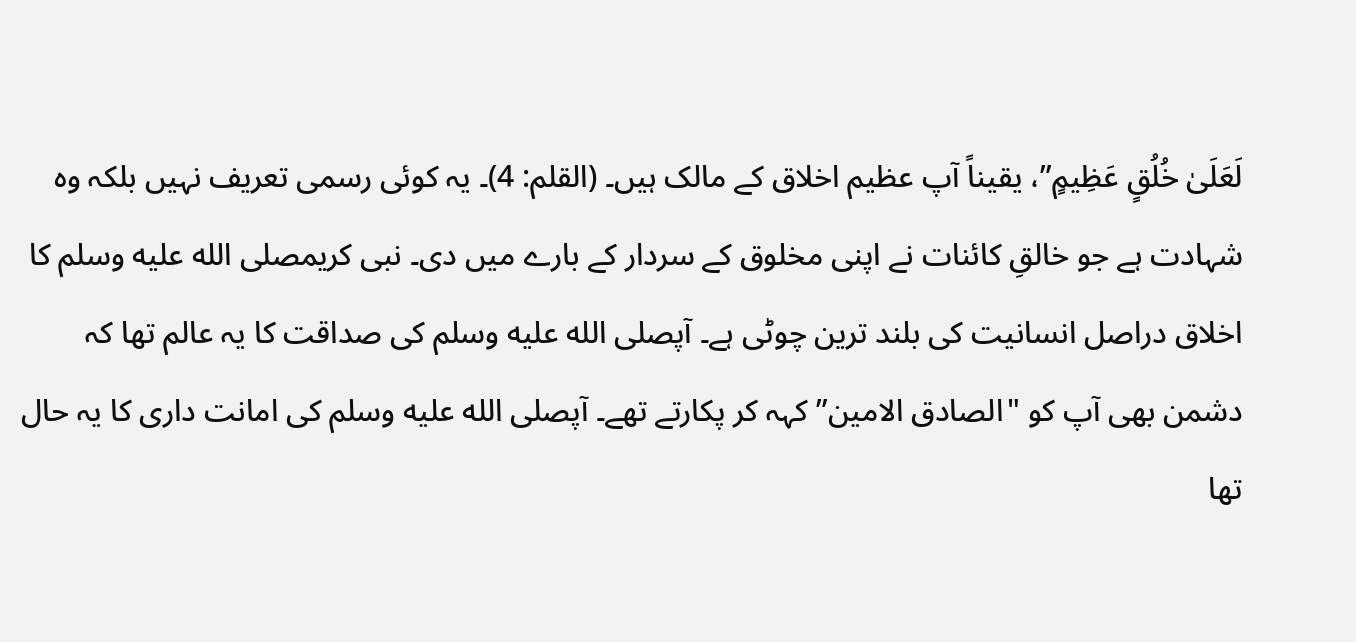لَعَلَىٰ خُلُقٍ عَظِيمٍ”، یقیناً آپ عظیم اخلاق کے مالک ہیں۔ (القلم: 4)۔ یہ کوئی رسمی تعریف نہیں بلکہ وہ شہادت ہے جو خالقِ کائنات نے اپنی مخلوق کے سردار کے بارے میں دی۔ نبی کریمصلى الله عليه وسلم کا اخلاق دراصل انسانیت کی بلند ترین چوٹی ہے۔ آپصلى الله عليه وسلم کی صداقت کا یہ عالم تھا کہ دشمن بھی آپ کو "الصادق الامین” کہہ کر پکارتے تھے۔ آپصلى الله عليه وسلم کی امانت داری کا یہ حال تھا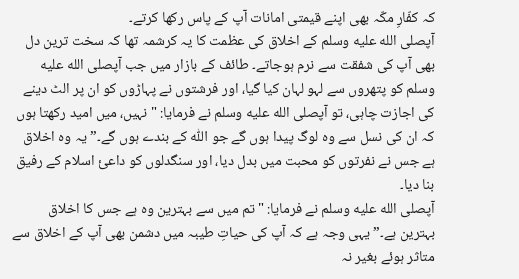کہ کفّارِ مکّہ بھی اپنے قیمتی امانات آپ کے پاس رکھا کرتے۔
آپصلى الله عليه وسلم کے اخلاق کی عظمت کا یہ کرشمہ تھا کہ سخت ترین دل بھی آپ کی شفقت سے نرم ہوجاتے۔ طائف کے بازار میں جب آپصلى الله عليه وسلم کو پتھروں سے لہو لہان کیا گیا، اور فرشتوں نے پہاڑوں کو ان پر الٹ دینے کی اجازت چاہی، تو آپصلى الله عليه وسلم نے فرمایا: "نہیں، میں امید رکھتا ہوں کہ ان کی نسل سے وہ لوگ پیدا ہوں گے جو اللّٰہ کے بندے ہوں گے۔” یہ وہ اخلاق ہے جس نے نفرتوں کو محبت میں بدل دیا، اور سنگدلوں کو داعیٔ اسلام کے رفیق بنا دیا۔
آپصلى الله عليه وسلم نے فرمایا: "تم میں سے بہترین وہ ہے جس کا اخلاق بہترین ہے۔” یہی وجہ ہے کہ آپ کی حیاتِ طیبہ میں دشمن بھی آپ کے اخلاق سے متاثر ہوئے بغیر نہ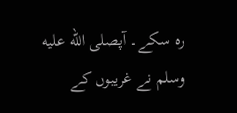رہ سکے۔ آپصلى الله عليه وسلم نے غریبوں کے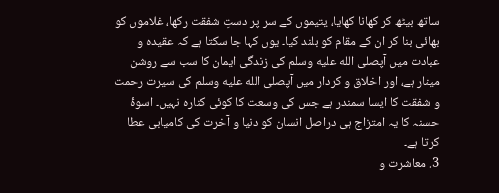ساتھ بیٹھ کر کھانا کھایا، یتیموں کے سر پر دستِ شفقت رکھا، غلاموں کو بھائی بنا کر ان کے مقام کو بلند کیا۔ یوں کہا جا سکتا ہے کہ عقیدہ و عبادت میں آپصلى الله عليه وسلم کی زندگی ایمان کا سب سے روشن مینار ہے، اور اخلاق و کردار میں آپصلى الله عليه وسلم کی سیرت رحمت و شفقت کا ایسا سمندر ہے جس کی وسعت کا کوئی کنارہ نہیں۔ اسوۂ حسنہ کا یہ امتزاج ہی دراصل انسان کو دنیا و آخرت کی کامیابی عطا کرتا ہے۔
3. معاشرت و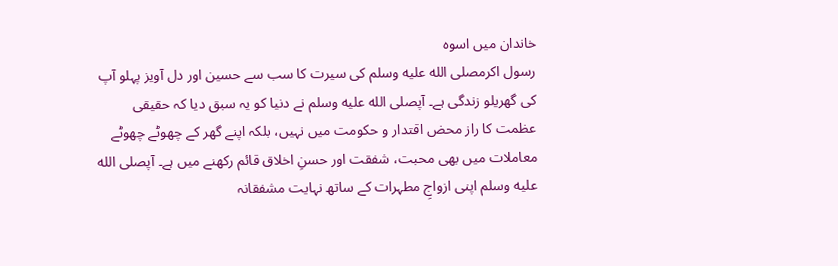خاندان میں اسوہ
رسول اکرمصلى الله عليه وسلم کی سیرت کا سب سے حسین اور دل آویز پہلو آپ کی گھریلو زندگی ہے۔ آپصلى الله عليه وسلم نے دنیا کو یہ سبق دیا کہ حقیقی عظمت کا راز محض اقتدار و حکومت میں نہیں، بلکہ اپنے گھر کے چھوٹے چھوٹے معاملات میں بھی محبت، شفقت اور حسنِ اخلاق قائم رکھنے میں ہے۔ آپصلى الله عليه وسلم اپنی ازواجِ مطہرات کے ساتھ نہایت مشفقانہ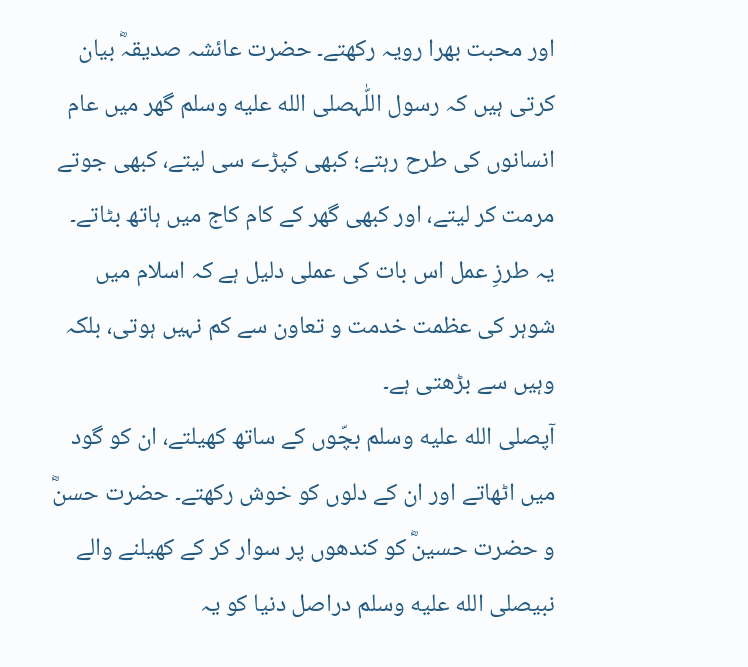اور محبت بھرا رویہ رکھتے۔ حضرت عائشہ صدیقہؓ بیان کرتی ہیں کہ رسول اللّٰہصلى الله عليه وسلم گھر میں عام انسانوں کی طرح رہتے؛ کبھی کپڑے سی لیتے، کبھی جوتے مرمت کر لیتے، اور کبھی گھر کے کام کاج میں ہاتھ بٹاتے۔ یہ طرزِ عمل اس بات کی عملی دلیل ہے کہ اسلام میں شوہر کی عظمت خدمت و تعاون سے کم نہیں ہوتی، بلکہ وہیں سے بڑھتی ہے۔
آپصلى الله عليه وسلم بچّوں کے ساتھ کھیلتے، ان کو گود میں اٹھاتے اور ان کے دلوں کو خوش رکھتے۔ حضرت حسنؓ و حضرت حسینؓ کو کندھوں پر سوار کر کے کھیلنے والے نبیصلى الله عليه وسلم دراصل دنیا کو یہ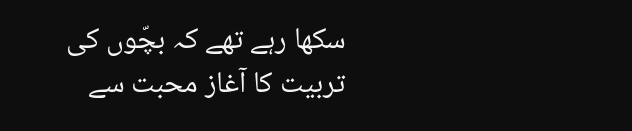سکھا رہے تھے کہ بچّوں کی تربیت کا آغاز محبت سے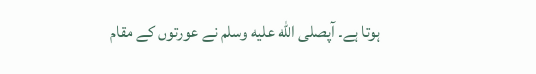ہوتا ہے۔ آپصلى الله عليه وسلم نے عورتوں کے مقام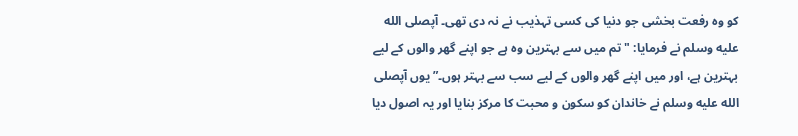کو وہ رفعت بخشی جو دنیا کی کسی تہذیب نے نہ دی تھی۔ آپصلى الله عليه وسلم نے فرمایا: "تم میں سے بہترین وہ ہے جو اپنے گھر والوں کے لیے بہترین ہے، اور میں اپنے گھر والوں کے لیے سب سے بہتر ہوں۔” یوں آپصلى الله عليه وسلم نے خاندان کو سکون و محبت کا مرکز بنایا اور یہ اصول دیا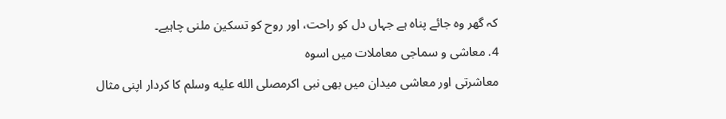کہ گھر وہ جائے پناہ ہے جہاں دل کو راحت، اور روح کو تسکین ملنی چاہیے۔
4. معاشی و سماجی معاملات میں اسوہ
معاشرتی اور معاشی میدان میں بھی نبی اکرمصلى الله عليه وسلم کا کردار اپنی مثال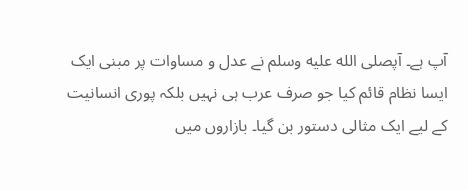آپ ہے۔ آپصلى الله عليه وسلم نے عدل و مساوات پر مبنی ایک ایسا نظام قائم کیا جو صرف عرب ہی نہیں بلکہ پوری انسانیت کے لیے ایک مثالی دستور بن گیا۔ بازاروں میں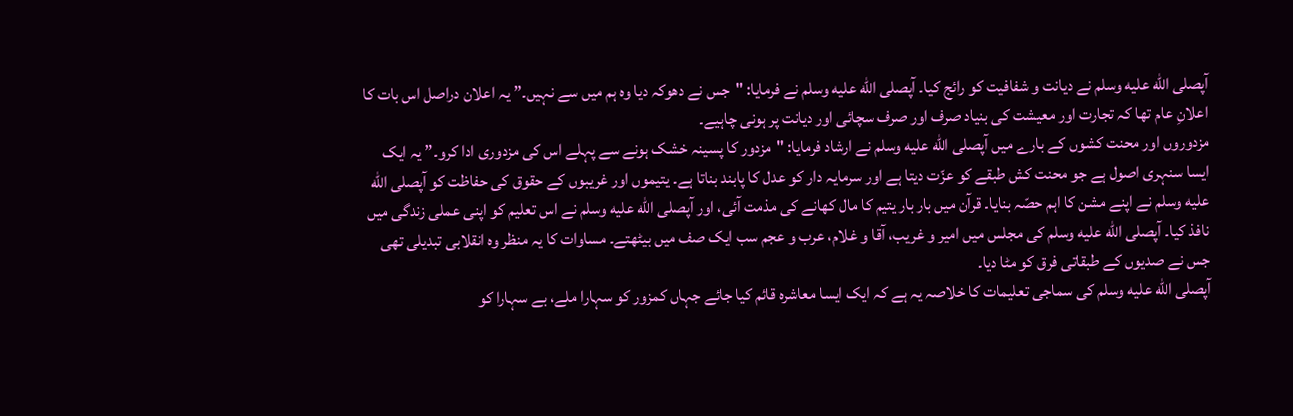آپصلى الله عليه وسلم نے دیانت و شفافیت کو رائج کیا۔ آپصلى الله عليه وسلم نے فرمایا: "جس نے دھوکہ دیا وہ ہم میں سے نہیں۔” یہ اعلان دراصل اس بات کا اعلانِ عام تھا کہ تجارت اور معیشت کی بنیاد صرف اور صرف سچائی اور دیانت پر ہونی چاہیے۔
مزدوروں اور محنت کشوں کے بارے میں آپصلى الله عليه وسلم نے ارشاد فرمایا: "مزدور کا پسینہ خشک ہونے سے پہلے اس کی مزدوری ادا کرو۔” یہ ایک ایسا سنہری اصول ہے جو محنت کش طبقے کو عزّت دیتا ہے اور سرمایہ دار کو عدل کا پابند بناتا ہے۔ یتیموں اور غریبوں کے حقوق کی حفاظت کو آپصلى الله عليه وسلم نے اپنے مشن کا اہم حصّہ بنایا۔ قرآن میں بار بار یتیم کا مال کھانے کی مذمت آئی، اور آپصلى الله عليه وسلم نے اس تعلیم کو اپنی عملی زندگی میں نافذ کیا۔ آپصلى الله عليه وسلم کی مجلس میں امیر و غریب، آقا و غلام، عرب و عجم سب ایک صف میں بیٹھتے۔ مساوات کا یہ منظر وہ انقلابی تبدیلی تھی جس نے صدیوں کے طبقاتی فرق کو مٹا دیا۔
آپصلى الله عليه وسلم کی سماجی تعلیمات کا خلاصہ یہ ہے کہ ایک ایسا معاشرہ قائم کیا جائے جہاں کمزور کو سہارا ملے، بے سہارا کو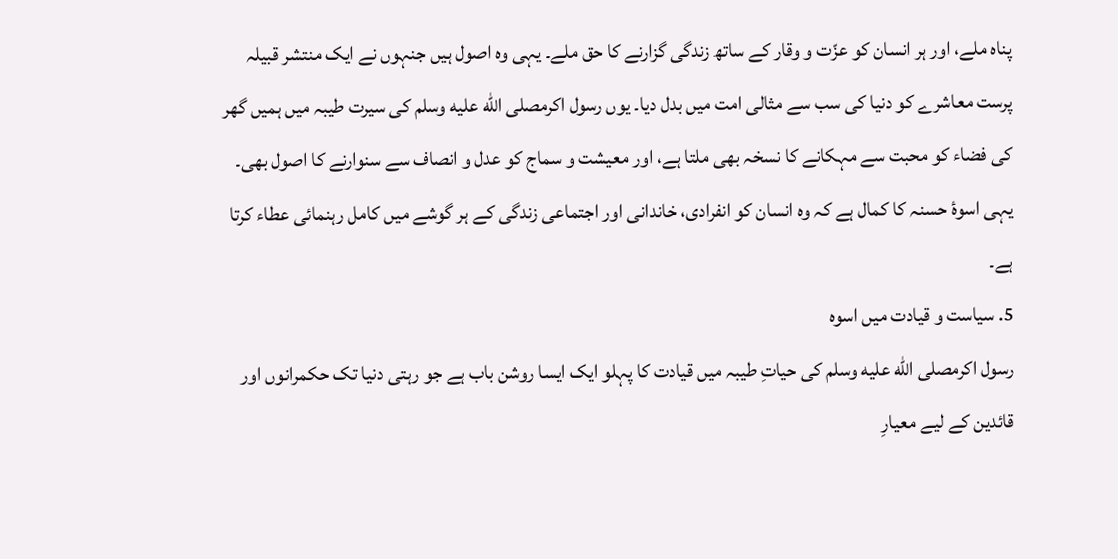پناہ ملے، اور ہر انسان کو عزّت و وقار کے ساتھ زندگی گزارنے کا حق ملے۔ یہی وہ اصول ہیں جنہوں نے ایک منتشر قبیلہ پرست معاشرے کو دنیا کی سب سے مثالی امت میں بدل دیا۔ یوں رسول اکرمصلى الله عليه وسلم کی سیرت طیبہ میں ہمیں گھر کی فضاء کو محبت سے مہکانے کا نسخہ بھی ملتا ہے، اور معیشت و سماج کو عدل و انصاف سے سنوارنے کا اصول بھی۔ یہی اسوۂ حسنہ کا کمال ہے کہ وہ انسان کو انفرادی، خاندانی اور اجتماعی زندگی کے ہر گوشے میں کامل رہنمائی عطاء کرتا ہے۔
5. سیاست و قیادت میں اسوہ
رسول اکرمصلى الله عليه وسلم کی حیاتِ طیبہ میں قیادت کا پہلو ایک ایسا روشن باب ہے جو رہتی دنیا تک حکمرانوں اور قائدین کے لیے معیارِ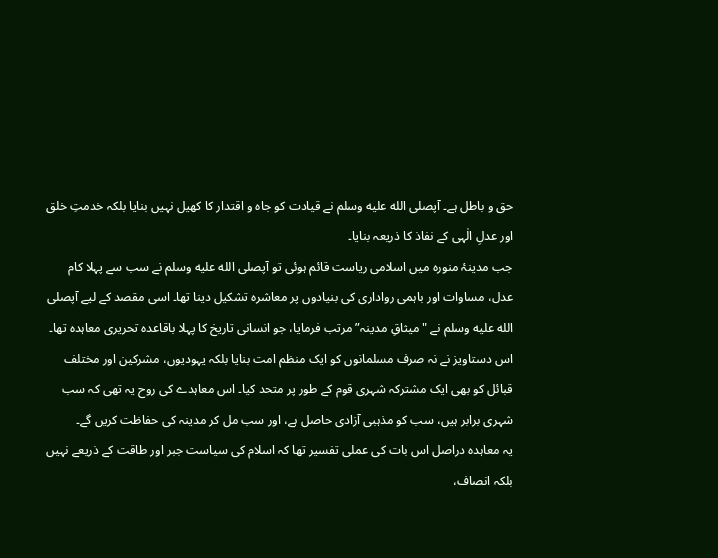حق و باطل ہے۔ آپصلى الله عليه وسلم نے قیادت کو جاہ و اقتدار کا کھیل نہیں بنایا بلکہ خدمتِ خلق اور عدلِ الٰہی کے نفاذ کا ذریعہ بنایا۔
جب مدینۂ منورہ میں اسلامی ریاست قائم ہوئی تو آپصلى الله عليه وسلم نے سب سے پہلا کام عدل، مساوات اور باہمی رواداری کی بنیادوں پر معاشرہ تشکیل دینا تھا۔ اسی مقصد کے لیے آپصلى الله عليه وسلم نے "میثاقِ مدینہ” مرتب فرمایا، جو انسانی تاریخ کا پہلا باقاعدہ تحریری معاہدہ تھا۔ اس دستاویز نے نہ صرف مسلمانوں کو ایک منظم امت بنایا بلکہ یہودیوں، مشرکین اور مختلف قبائل کو بھی ایک مشترکہ شہری قوم کے طور پر متحد کیا۔ اس معاہدے کی روح یہ تھی کہ سب شہری برابر ہیں، سب کو مذہبی آزادی حاصل ہے، اور سب مل کر مدینہ کی حفاظت کریں گے۔
یہ معاہدہ دراصل اس بات کی عملی تفسیر تھا کہ اسلام کی سیاست جبر اور طاقت کے ذریعے نہیں بلکہ انصاف،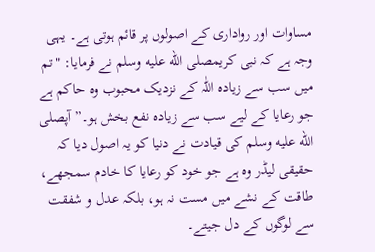مساوات اور رواداری کے اصولوں پر قائم ہوتی ہے۔ یہی وجہ ہے کہ نبی کریمصلى الله عليه وسلم نے فرمایا: "تم میں سب سے زیادہ اللّٰہ کے نزدیک محبوب وہ حاکم ہے جو رعایا کے لیے سب سے زیادہ نفع بخش ہو۔” آپصلى الله عليه وسلم کی قیادت نے دنیا کو یہ اصول دیا کہ حقیقی لیڈر وہ ہے جو خود کو رعایا کا خادم سمجھے، طاقت کے نشے میں مست نہ ہو، بلکہ عدل و شفقت سے لوگوں کے دل جیتے۔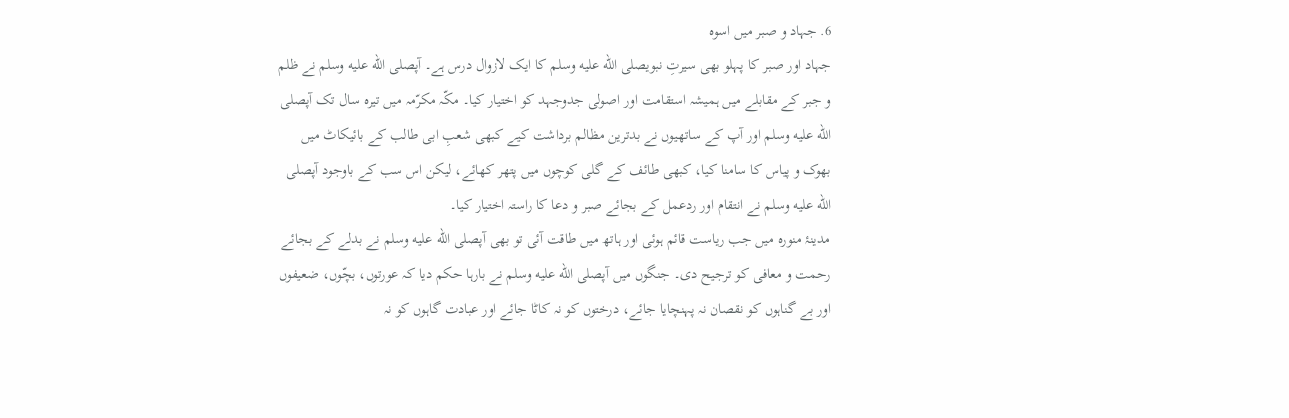6. جہاد و صبر میں اسوہ
جہاد اور صبر کا پہلو بھی سیرتِ نبویصلى الله عليه وسلم کا ایک لازوال درس ہے۔ آپصلى الله عليه وسلم نے ظلم و جبر کے مقابلے میں ہمیشہ استقامت اور اصولی جدوجہد کو اختیار کیا۔ مکّہ مکرّمہ میں تیرہ سال تک آپصلى الله عليه وسلم اور آپ کے ساتھیوں نے بدترین مظالم برداشت کیے کبھی شعبِ ابی طالب کے بائیکاٹ میں بھوک و پیاس کا سامنا کیا، کبھی طائف کے گلی کوچوں میں پتھر کھائے، لیکن اس سب کے باوجود آپصلى الله عليه وسلم نے انتقام اور ردعمل کے بجائے صبر و دعا کا راستہ اختیار کیا۔
مدینۂ منورہ میں جب ریاست قائم ہوئی اور ہاتھ میں طاقت آئی تو بھی آپصلى الله عليه وسلم نے بدلے کے بجائے رحمت و معافی کو ترجیح دی۔ جنگوں میں آپصلى الله عليه وسلم نے بارہا حکم دیا کہ عورتوں، بچّوں، ضعیفوں اور بے گناہوں کو نقصان نہ پہنچایا جائے، درختوں کو نہ کاٹا جائے اور عبادت گاہوں کو نہ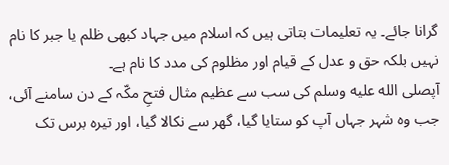گرانا جائے۔ یہ تعلیمات بتاتی ہیں کہ اسلام میں جہاد کبھی ظلم یا جبر کا نام نہیں بلکہ حق و عدل کے قیام اور مظلوم کی مدد کا نام ہے۔
آپصلى الله عليه وسلم کی سب سے عظیم مثال فتحِ مکّہ کے دن سامنے آئی، جب وہ شہر جہاں آپ کو ستایا گیا، گھر سے نکالا گیا، اور تیرہ برس تک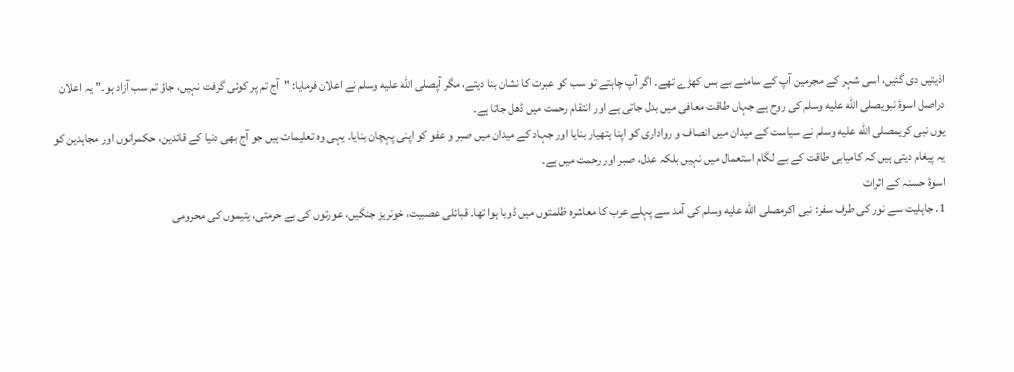اذیتیں دی گئیں، اسی شہر کے مجرمین آپ کے سامنے بے بس کھڑے تھے۔ اگر آپ چاہتے تو سب کو عبرت کا نشان بنا دیتے، مگر آپصلى الله عليه وسلم نے اعلان فرمایا: "آج تم پر کوئی گرفت نہیں، جاؤ تم سب آزاد ہو۔” یہ اعلان دراصل اسوۂ نبویصلى الله عليه وسلم کی روح ہے جہاں طاقت معافی میں بدل جاتی ہے اور انتقام رحمت میں ڈھل جاتا ہے۔
یوں نبی کریمصلى الله عليه وسلم نے سیاست کے میدان میں انصاف و رواداری کو اپنا ہتھیار بنایا اور جہاد کے میدان میں صبر و عفو کو اپنی پہچان بنایا۔ یہی وہ تعلیمات ہیں جو آج بھی دنیا کے قائدین، حکمرانوں اور مجاہدین کو یہ پیغام دیتی ہیں کہ کامیابی طاقت کے بے لگام استعمال میں نہیں بلکہ عدل، صبر اور رحمت میں ہے۔
اسوۂ حسنہ کے اثرات
1. جاہلیت سے نور کی طرف سفر: نبی اکرمصلى الله عليه وسلم کی آمد سے پہلے عرب کا معاشرہ ظلمتوں میں ڈوبا ہوا تھا۔ قبائلی عصبیت، خونریز جنگیں، عورتوں کی بے حرمتی، یتیموں کی محرومی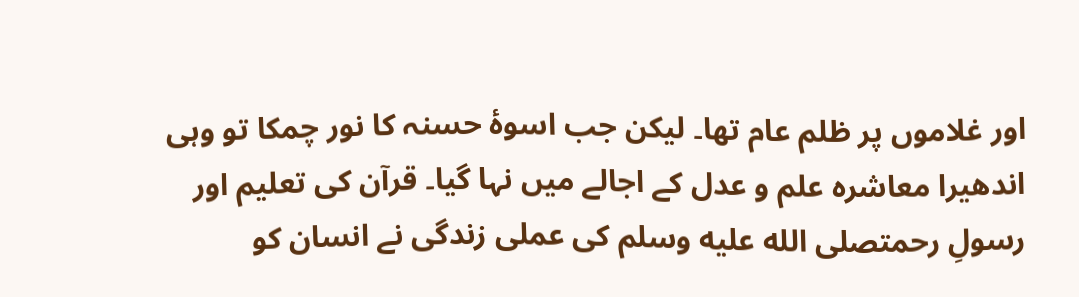اور غلاموں پر ظلم عام تھا۔ لیکن جب اسوۂ حسنہ کا نور چمکا تو وہی اندھیرا معاشرہ علم و عدل کے اجالے میں نہا گیا۔ قرآن کی تعلیم اور رسولِ رحمتصلى الله عليه وسلم کی عملی زندگی نے انسان کو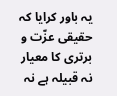یہ باور کرایا کہ حقیقی عزّت و برتری کا معیار نہ قبیلہ ہے نہ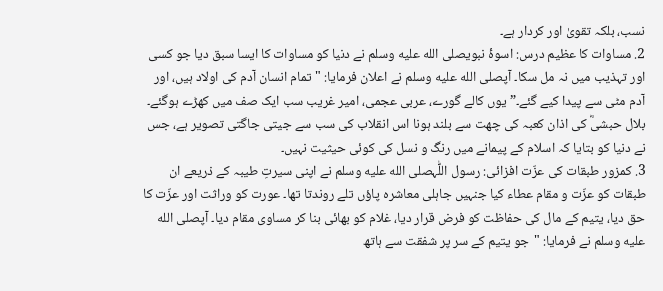نسب، بلکہ تقویٰ اور کردار ہے۔
2. مساوات کا عظیم درس: اسوۂ نبویصلى الله عليه وسلم نے دنیا کو مساوات کا ایسا سبق دیا جو کسی اور تہذیب میں نہ مل سکا۔ آپصلى الله عليه وسلم نے اعلان فرمایا: "تمام انسان آدم کی اولاد ہیں، اور آدم مٹی سے پیدا کیے گئے۔” یوں کالے گورے، عربی عجمی، امیر غریب سب ایک صف میں کھڑے ہوگئے۔ بلال حبشیؓ کی اذان کعبہ کی چھت سے بلند ہونا اس انقلاب کی سب سے جیتی جاگتی تصویر ہے، جس نے دنیا کو بتایا کہ اسلام کے پیمانے میں رنگ و نسل کی کوئی حیثیت نہیں۔
3. کمزور طبقات کی عزّت افزائی: رسول اللّٰہصلى الله عليه وسلم نے اپنی سیرتِ طیبہ کے ذریعے ان طبقات کو عزّت و مقام عطاء کیا جنہیں جاہلی معاشرہ پاؤں تلے روندتا تھا۔ عورت کو وراثت اور عزّت کا حق دیا، یتیم کے مال کی حفاظت کو فرض قرار دیا، غلام کو بھائی بنا کر مساوی مقام دیا۔ آپصلى الله عليه وسلم نے فرمایا: "جو یتیم کے سر پر شفقت سے ہاتھ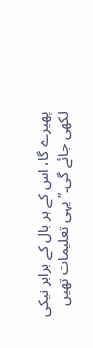پھیرے گا، اس کے ہر بال کے برابر نیکی لکھی جائے گی۔” یہی تعلیمات تھیں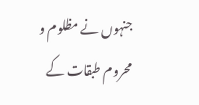جنہوں نے مظلوم و محروم طبقات کے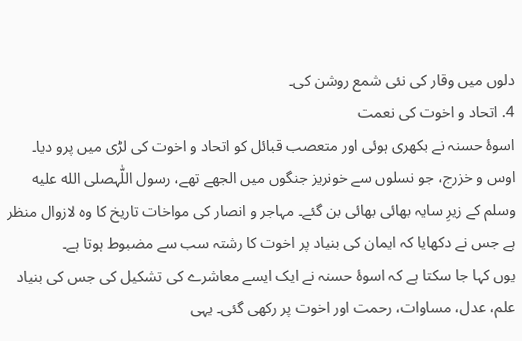دلوں میں وقار کی نئی شمع روشن کی۔
4. اتحاد و اخوت کی نعمت
اسوۂ حسنہ نے بکھری ہوئی اور متعصب قبائل کو اتحاد و اخوت کی لڑی میں پرو دیا۔ اوس و خزرج، جو نسلوں سے خونریز جنگوں میں الجھے تھے، رسول اللّٰہصلى الله عليه وسلم کے زیرِ سایہ بھائی بھائی بن گئے۔ مہاجر و انصار کی مواخات تاریخ کا وہ لازوال منظر ہے جس نے دکھایا کہ ایمان کی بنیاد پر اخوت کا رشتہ سب سے مضبوط ہوتا ہے۔
یوں کہا جا سکتا ہے کہ اسوۂ حسنہ نے ایک ایسے معاشرے کی تشکیل کی جس کی بنیاد علم، عدل، مساوات، رحمت اور اخوت پر رکھی گئی۔ یہی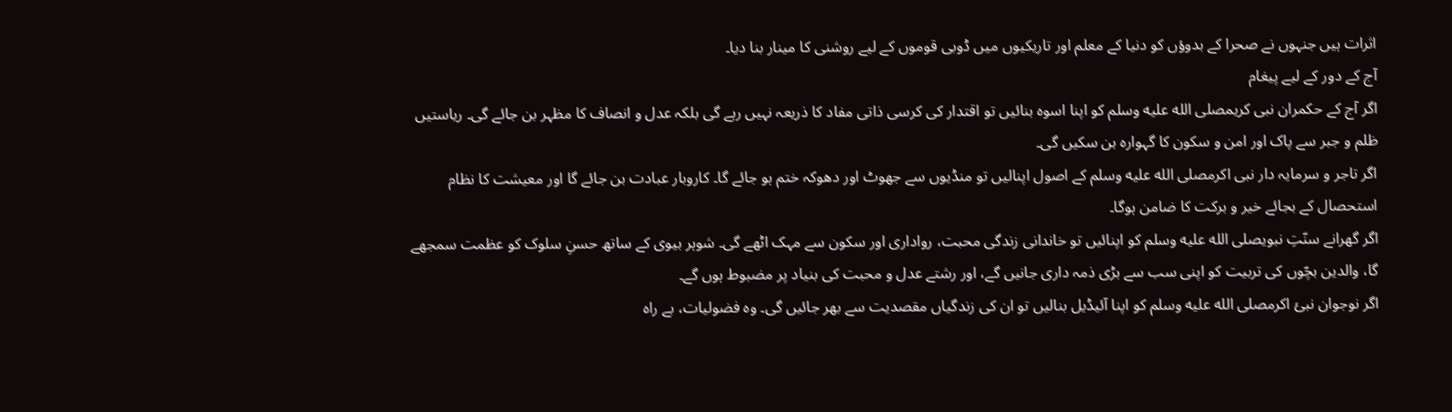اثرات ہیں جنہوں نے صحرا کے بدوؤں کو دنیا کے معلم اور تاریکیوں میں ڈوبی قوموں کے لیے روشنی کا مینار بنا دیا۔
آج کے دور کے لیے پیغام
اگر آج کے حکمران نبی کریمصلى الله عليه وسلم کو اپنا اسوہ بنائیں تو اقتدار کی کرسی ذاتی مفاد کا ذریعہ نہیں رہے گی بلکہ عدل و انصاف کا مظہر بن جائے گی۔ ریاستیں ظلم و جبر سے پاک اور امن و سکون کا گہوارہ بن سکیں گی۔
اگر تاجر و سرمایہ دار نبی اکرمصلى الله عليه وسلم کے اصول اپنالیں تو منڈیوں سے جھوٹ اور دھوکہ ختم ہو جائے گا۔ کاروبار عبادت بن جائے گا اور معیشت کا نظام استحصال کے بجائے خیر و برکت کا ضامن ہوگا۔
اگر گھرانے سنّتِ نبویصلى الله عليه وسلم کو اپنائیں تو خاندانی زندگی محبت، رواداری اور سکون سے مہک اٹھے گی۔ شوہر بیوی کے ساتھ حسنِ سلوک کو عظمت سمجھے گا، والدین بچّوں کی تربیت کو اپنی سب سے بڑی ذمہ داری جانیں گے، اور رشتے عدل و محبت کی بنیاد پر مضبوط ہوں گے۔
اگر نوجوان نبیٔ اکرمصلى الله عليه وسلم کو اپنا آئیڈیل بنالیں تو ان کی زندگیاں مقصدیت سے بھر جائیں گی۔ وہ فضولیات، بے راہ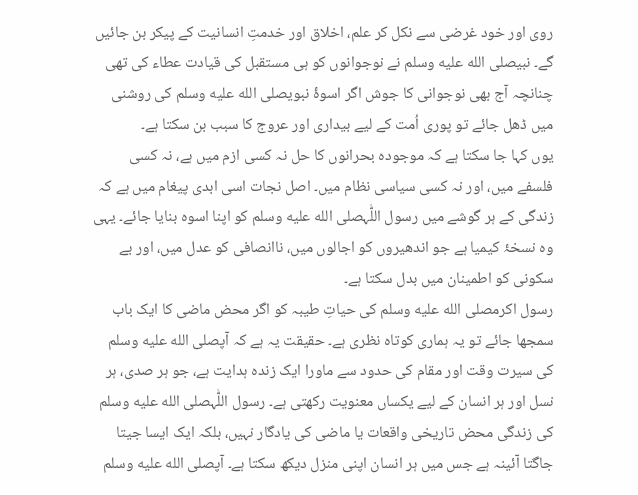روی اور خود غرضی سے نکل کر علم، اخلاق اور خدمتِ انسانیت کے پیکر بن جائیں گے۔ نبیصلى الله عليه وسلم نے نوجوانوں کو ہی مستقبل کی قیادت عطاء کی تھی چنانچہ آج بھی نوجوانی کا جوش اگر اسوۂ نبویصلى الله عليه وسلم کی روشنی میں ڈھل جائے تو پوری اُمت کے لیے بیداری اور عروج کا سبب بن سکتا ہے۔
یوں کہا جا سکتا ہے کہ موجودہ بحرانوں کا حل نہ کسی ازم میں ہے، نہ کسی فلسفے میں، اور نہ کسی سیاسی نظام میں۔ اصل نجات اسی ابدی پیغام میں ہے کہ زندگی کے ہر گوشے میں رسول اللّٰہصلى الله عليه وسلم کو اپنا اسوہ بنایا جائے۔ یہی وہ نسخۂ کیمیا ہے جو اندھیروں کو اجالوں میں، ناانصافی کو عدل میں، اور بے سکونی کو اطمینان میں بدل سکتا ہے۔
رسول اکرمصلى الله عليه وسلم کی حیاتِ طیبہ کو اگر محض ماضی کا ایک باب سمجھا جائے تو یہ ہماری کوتاہ نظری ہے۔ حقیقت یہ ہے کہ آپصلى الله عليه وسلم کی سیرت وقت اور مقام کی حدود سے ماورا ایک زندہ ہدایت ہے، جو ہر صدی، ہر نسل اور ہر انسان کے لیے یکساں معنویت رکھتی ہے۔ رسول اللّٰہصلى الله عليه وسلم کی زندگی محض تاریخی واقعات یا ماضی کی یادگار نہیں، بلکہ ایک ایسا جیتا جاگتا آئینہ ہے جس میں ہر انسان اپنی منزل دیکھ سکتا ہے۔ آپصلى الله عليه وسلم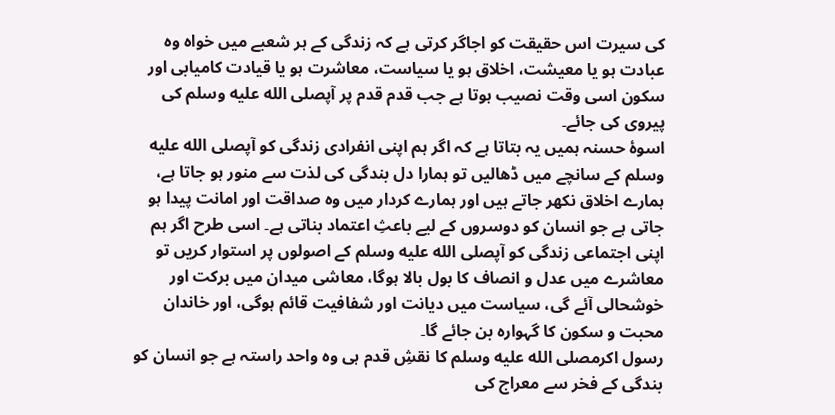کی سیرت اس حقیقت کو اجاگر کرتی ہے کہ زندگی کے ہر شعبے میں خواہ وہ عبادت ہو یا معیشت، اخلاق ہو یا سیاست، معاشرت ہو یا قیادت کامیابی اور سکون اسی وقت نصیب ہوتا ہے جب قدم قدم پر آپصلى الله عليه وسلم کی پیروی کی جائے۔
اسوۂ حسنہ ہمیں یہ بتاتا ہے کہ اگر ہم اپنی انفرادی زندگی کو آپصلى الله عليه وسلم کے سانچے میں ڈھالیں تو ہمارا دل بندگی کی لذت سے منور ہو جاتا ہے، ہمارے اخلاق نکھر جاتے ہیں اور ہمارے کردار میں وہ صداقت اور امانت پیدا ہو جاتی ہے جو انسان کو دوسروں کے لیے باعثِ اعتماد بناتی ہے۔ اسی طرح اگر ہم اپنی اجتماعی زندگی کو آپصلى الله عليه وسلم کے اصولوں پر استوار کریں تو معاشرے میں عدل و انصاف کا بول بالا ہوگا، معاشی میدان میں برکت اور خوشحالی آئے گی، سیاست میں دیانت اور شفافیت قائم ہوگی، اور خاندان محبت و سکون کا گہوارہ بن جائے گا۔
رسول اکرمصلى الله عليه وسلم کا نقشِ قدم ہی وہ واحد راستہ ہے جو انسان کو بندگی کے فخر سے معراج کی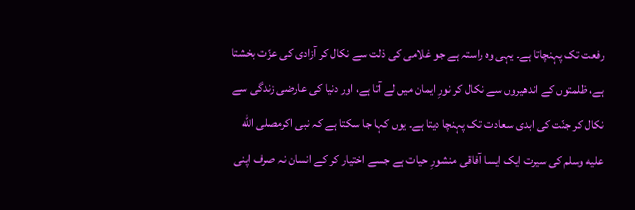رفعت تک پہنچاتا ہے۔ یہی وہ راستہ ہے جو غلامی کی ذلت سے نکال کر آزادی کی عزّت بخشتا ہے، ظلمتوں کے اندھیروں سے نکال کر نورِ ایمان میں لے آتا ہے، اور دنیا کی عارضی زندگی سے نکال کر جنّت کی ابدی سعادت تک پہنچا دیتا ہے۔ یوں کہا جا سکتا ہے کہ نبی اکرمصلى الله عليه وسلم کی سیرت ایک ایسا آفاقی منشورِ حیات ہے جسے اختیار کر کے انسان نہ صرف اپنی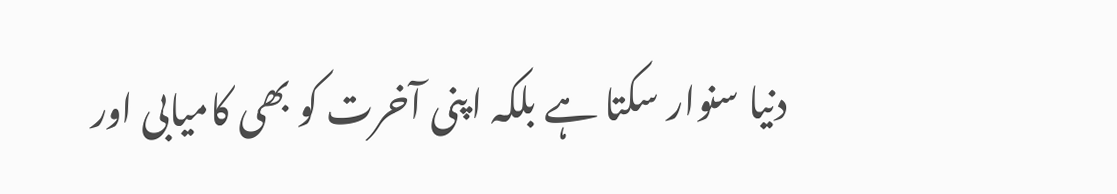دنیا سنوار سکتا ہے بلکہ اپنی آخرت کو بھی کامیابی اور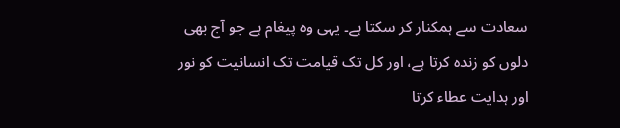سعادت سے ہمکنار کر سکتا ہے۔ یہی وہ پیغام ہے جو آج بھی دلوں کو زندہ کرتا ہے، اور کل تک قیامت تک انسانیت کو نور اور ہدایت عطاء کرتا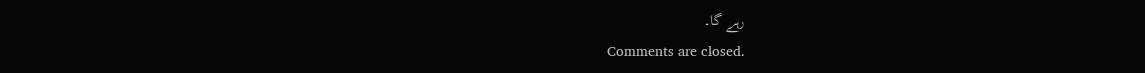رہے گا۔
Comments are closed.